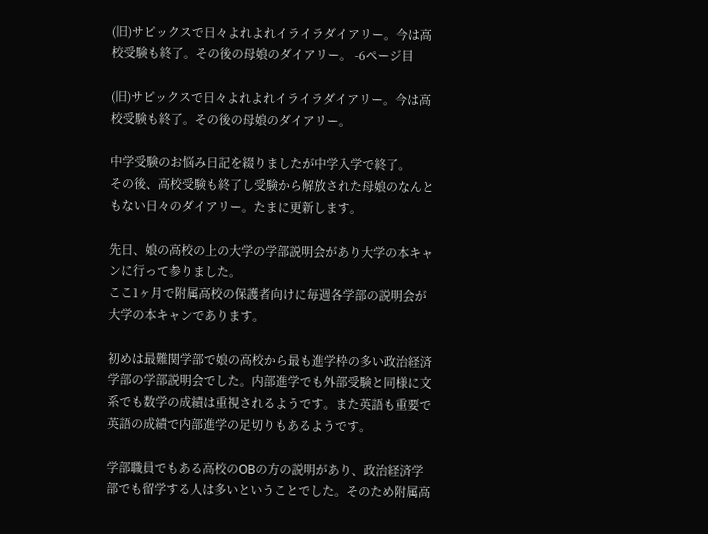(旧)サピックスで日々よれよれイライラダイアリー。今は高校受験も終了。その後の母娘のダイアリー。 -6ページ目

(旧)サピックスで日々よれよれイライラダイアリー。今は高校受験も終了。その後の母娘のダイアリー。

中学受験のお悩み日記を綴りましたが中学入学で終了。
その後、高校受験も終了し受験から解放された母娘のなんともない日々のダイアリー。たまに更新します。

先日、娘の高校の上の大学の学部説明会があり大学の本キャンに行って参りました。
ここ1ヶ月で附属高校の保護者向けに毎週各学部の説明会が大学の本キャンであります。

初めは最難関学部で娘の高校から最も進学枠の多い政治経済学部の学部説明会でした。内部進学でも外部受験と同様に文系でも数学の成績は重視されるようです。また英語も重要で英語の成績で内部進学の足切りもあるようです。

学部職員でもある高校のOBの方の説明があり、政治経済学部でも留学する人は多いということでした。そのため附属高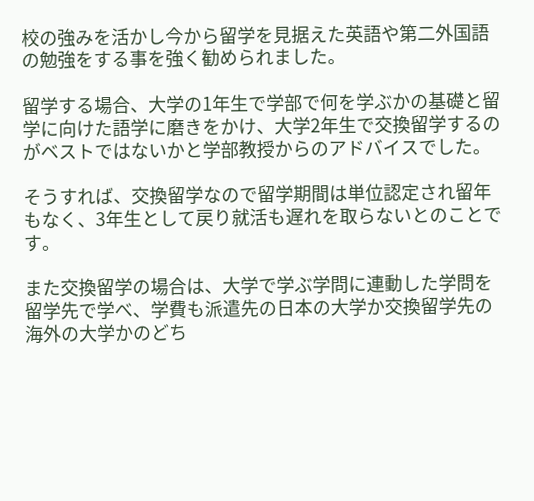校の強みを活かし今から留学を見据えた英語や第二外国語の勉強をする事を強く勧められました。

留学する場合、大学の1年生で学部で何を学ぶかの基礎と留学に向けた語学に磨きをかけ、大学2年生で交換留学するのがベストではないかと学部教授からのアドバイスでした。

そうすれば、交換留学なので留学期間は単位認定され留年もなく、3年生として戻り就活も遅れを取らないとのことです。

また交換留学の場合は、大学で学ぶ学問に連動した学問を留学先で学べ、学費も派遣先の日本の大学か交換留学先の海外の大学かのどち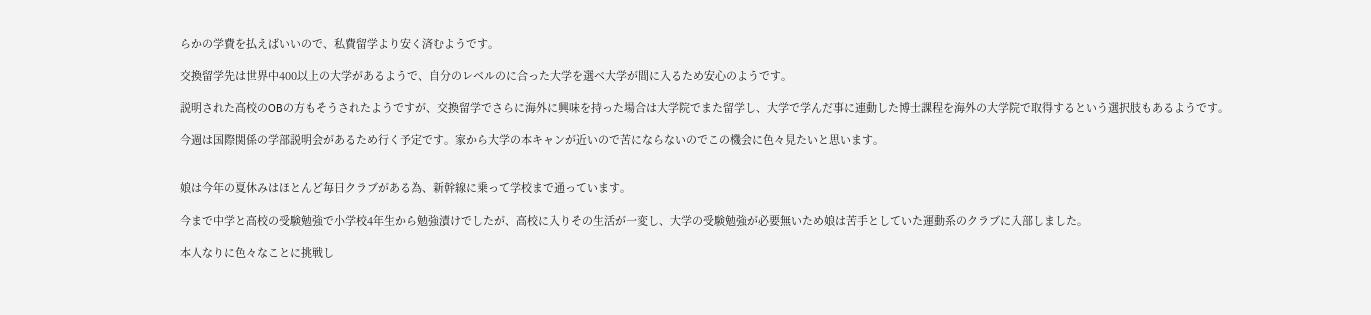らかの学費を払えばいいので、私費留学より安く済むようです。

交換留学先は世界中400以上の大学があるようで、自分のレベルのに合った大学を選べ大学が間に入るため安心のようです。

説明された高校のOBの方もそうされたようですが、交換留学でさらに海外に興味を持った場合は大学院でまた留学し、大学で学んだ事に連動した博士課程を海外の大学院で取得するという選択肢もあるようです。

今週は国際関係の学部説明会があるため行く予定です。家から大学の本キャンが近いので苦にならないのでこの機会に色々見たいと思います。


娘は今年の夏休みはほとんど毎日クラブがある為、新幹線に乗って学校まで通っています。

今まで中学と高校の受験勉強で小学校4年生から勉強漬けでしたが、高校に入りその生活が一変し、大学の受験勉強が必要無いため娘は苦手としていた運動系のクラブに入部しました。

本人なりに色々なことに挑戦し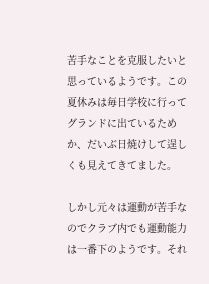苦手なことを克服したいと思っているようです。この夏休みは毎日学校に行ってグランドに出ているためか、だいぶ日焼けして逞しくも見えてきてました。

しかし元々は運動が苦手なのでクラブ内でも運動能力は一番下のようです。それ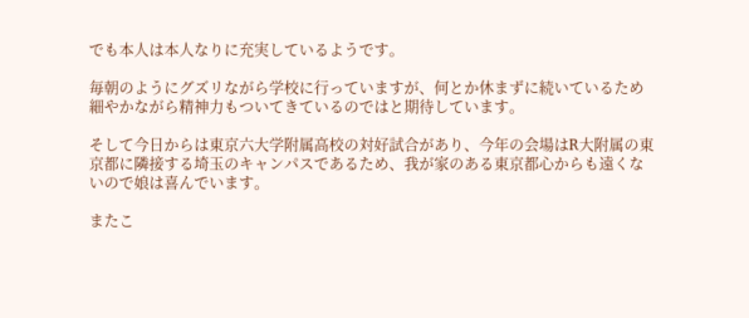でも本人は本人なりに充実しているようです。

毎朝のようにグズリながら学校に行っていますが、何とか休まずに続いているため細やかながら精神力もついてきているのではと期待しています。

そして今日からは東京六大学附属高校の対好試合があり、今年の会場はR大附属の東京都に隣接する埼玉のキャンパスであるため、我が家のある東京都心からも遠くないので娘は喜んでいます。

またこ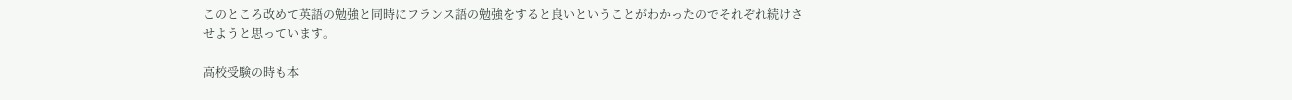このところ改めて英語の勉強と同時にフランス語の勉強をすると良いということがわかったのでそれぞれ続けさせようと思っています。

高校受験の時も本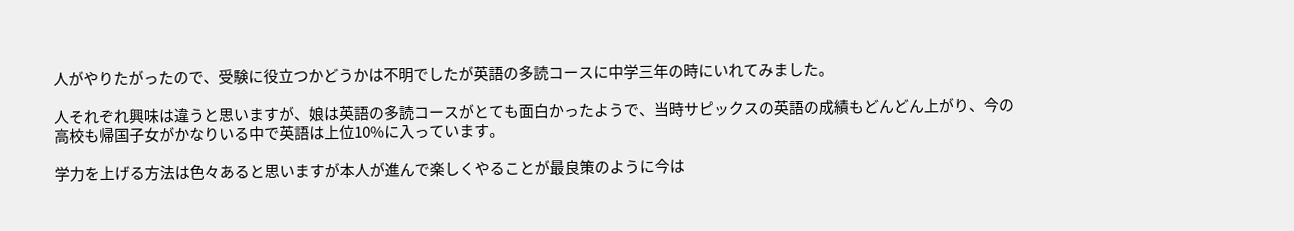人がやりたがったので、受験に役立つかどうかは不明でしたが英語の多読コースに中学三年の時にいれてみました。

人それぞれ興味は違うと思いますが、娘は英語の多読コースがとても面白かったようで、当時サピックスの英語の成績もどんどん上がり、今の高校も帰国子女がかなりいる中で英語は上位10%に入っています。

学力を上げる方法は色々あると思いますが本人が進んで楽しくやることが最良策のように今は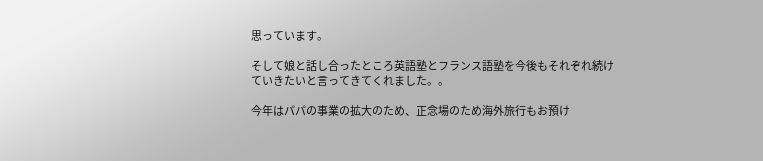思っています。

そして娘と話し合ったところ英語塾とフランス語塾を今後もそれぞれ続けていきたいと言ってきてくれました。。

今年はパパの事業の拡大のため、正念場のため海外旅行もお預け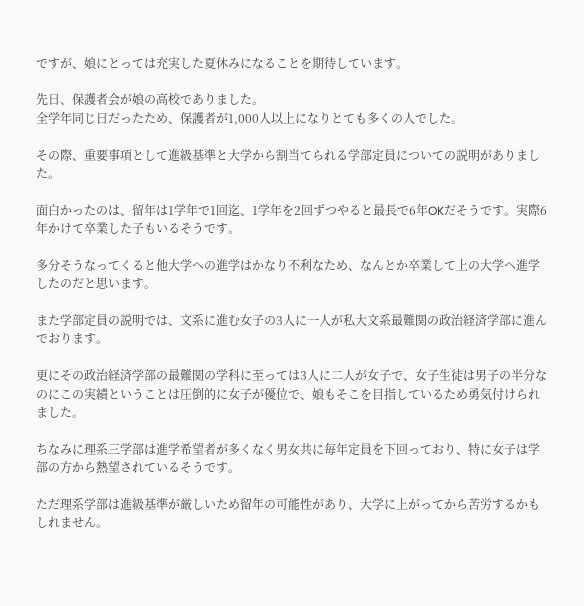ですが、娘にとっては充実した夏休みになることを期待しています。

先日、保護者会が娘の高校でありました。
全学年同じ日だったため、保護者が1,000人以上になりとても多くの人でした。

その際、重要事項として進級基準と大学から割当てられる学部定員についての説明がありました。

面白かったのは、留年は1学年で1回迄、1学年を2回ずつやると最長で6年OKだそうです。実際6年かけて卒業した子もいるそうです。

多分そうなってくると他大学への進学はかなり不利なため、なんとか卒業して上の大学へ進学したのだと思います。

また学部定員の説明では、文系に進む女子の3人に一人が私大文系最難関の政治経済学部に進んでおります。

更にその政治経済学部の最難関の学科に至っては3人に二人が女子で、女子生徒は男子の半分なのにこの実績ということは圧倒的に女子が優位で、娘もそこを目指しているため勇気付けられました。

ちなみに理系三学部は進学希望者が多くなく男女共に毎年定員を下回っており、特に女子は学部の方から熱望されているそうです。

ただ理系学部は進級基準が厳しいため留年の可能性があり、大学に上がってから苦労するかもしれません。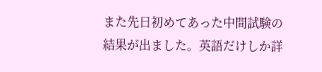また先日初めてあった中間試験の結果が出ました。英語だけしか詳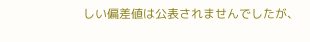しい偏差値は公表されませんでしたが、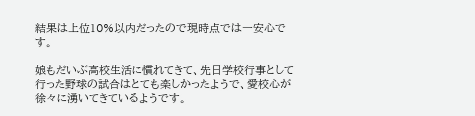結果は上位10%以内だったので現時点では一安心です。

娘もだいぶ高校生活に慣れてきて、先日学校行事として行った野球の試合はとても楽しかったようで、愛校心が徐々に湧いてきているようです。